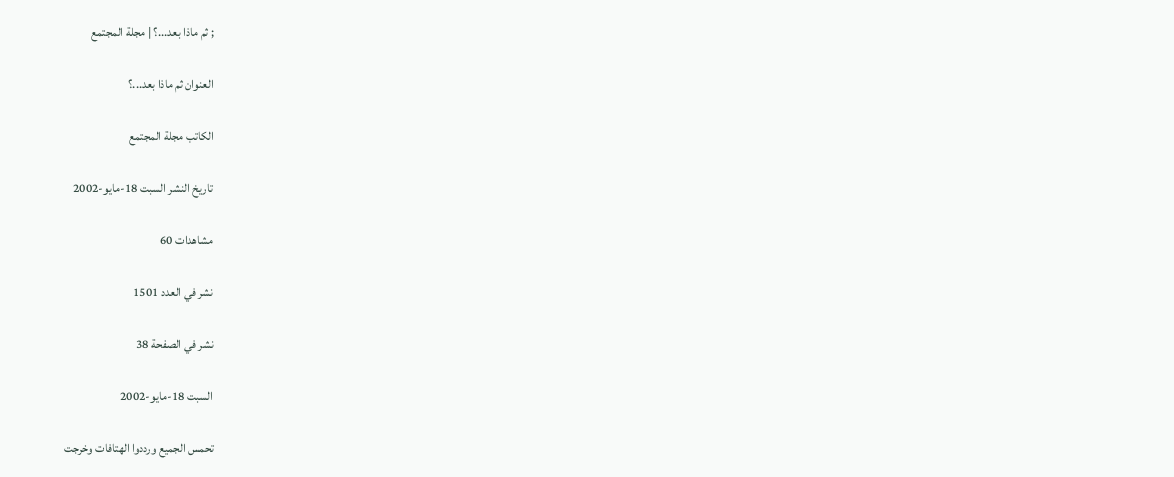; ثم ماذا بعد...؟ | مجلة المجتمع

العنوان ثم ماذا بعد...؟

الكاتب مجلة المجتمع

تاريخ النشر السبت 18-مايو-2002

مشاهدات 60

نشر في العدد 1501

نشر في الصفحة 38

السبت 18-مايو-2002

تحمس الجميع ورددوا الهتافات وخرجت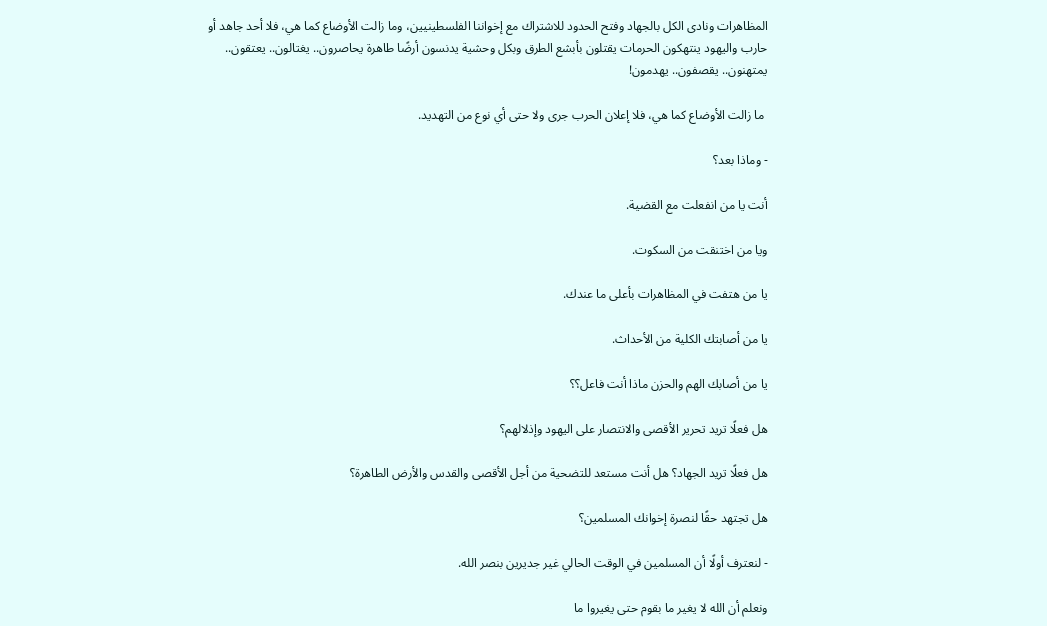المظاهرات ونادى الكل بالجهاد وفتح الحدود للاشتراك مع إخواننا الفلسطينيين، وما زالت الأوضاع كما هي، فلا أحد جاهد أو حارب واليهود ينتهكون الحرمات يقتلون بأبشع الطرق وبكل وحشية يدنسون أرضًا طاهرة يحاصرون.. يغتالون.. يعتقون.. يمتهنون.. يقصفون.. يهدمون!

 ما زالت الأوضاع كما هي، فلا إعلان الحرب جرى ولا حتى أي نوع من التهديد.

- وماذا بعد؟

أنت يا من انفعلت مع القضية.

ويا من اختنقت من السكوت.

يا من هتفت في المظاهرات بأعلى ما عندك.

يا من أصابتك الكلية من الأحداث.

يا من أصابك الهم والحزن ماذا أنت فاعل؟؟

هل فعلًا تريد تحرير الأقصى والانتصار على اليهود وإذلالهم؟

هل فعلًا تريد الجهاد؟ هل أنت مستعد للتضحية من أجل الأقصى والقدس والأرض الطاهرة؟

هل تجتهد حقًا لنصرة إخوانك المسلمين؟

- لنعترف أولًا أن المسلمين في الوقت الحالي غير جديرين بنصر الله.

ونعلم أن الله لا يغير ما بقوم حتى يغيروا ما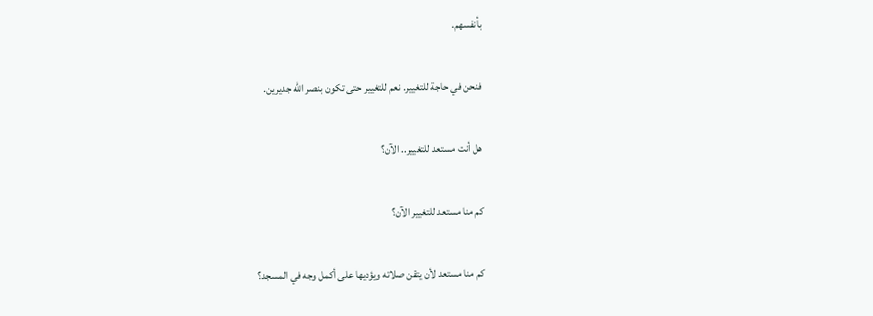بأنفسهم.

فنحن في حاجة للتغيير. نعم للتغيير حتى تكون بنصر الله جديرين.

هل أنت مستعد للتغيير.. الآن؟

كم منا مستعد للتغيير الآن؟

كم منا مستعد لأن يتقن صلاته ويؤديها على أكمل وجه في المسجد؟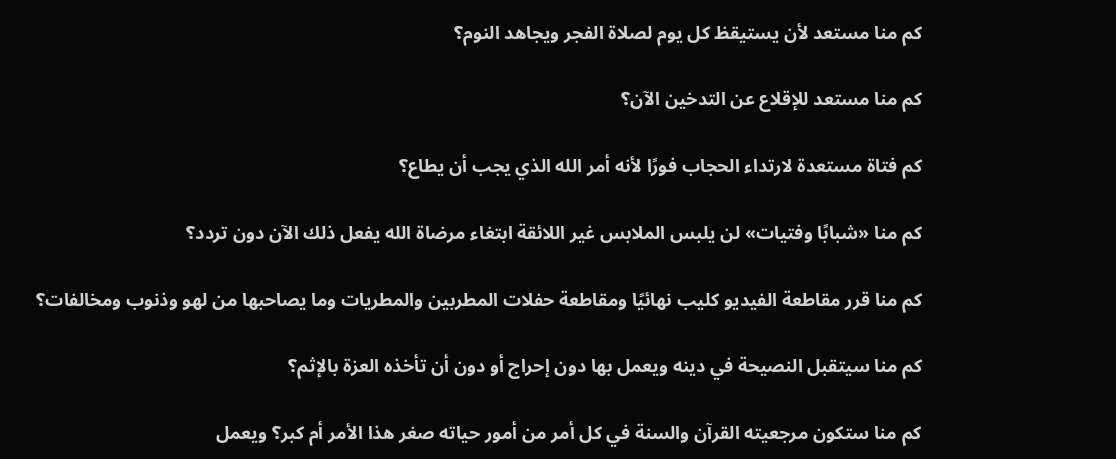كم منا مستعد لأن يستيقظ كل يوم لصلاة الفجر ويجاهد النوم؟

كم منا مستعد للإقلاع عن التدخين الآن؟

كم فتاة مستعدة لارتداء الحجاب فورًا لأنه أمر الله الذي يجب أن يطاع؟

كم منا «شبابًا وفتيات» لن يلبس الملابس غير اللائقة ابتغاء مرضاة الله يفعل ذلك الآن دون تردد؟

كم منا قرر مقاطعة الفيديو كليب نهائيًا ومقاطعة حفلات المطربين والمطريات وما يصاحبها من لهو وذنوب ومخالفات؟

كم منا سيتقبل النصيحة في دينه ويعمل بها دون إحراج أو دون أن تأخذه العزة بالإثم؟

كم منا ستكون مرجعيته القرآن والسنة في كل أمر من أمور حياته صغر هذا الأمر أم كبر؟ ويعمل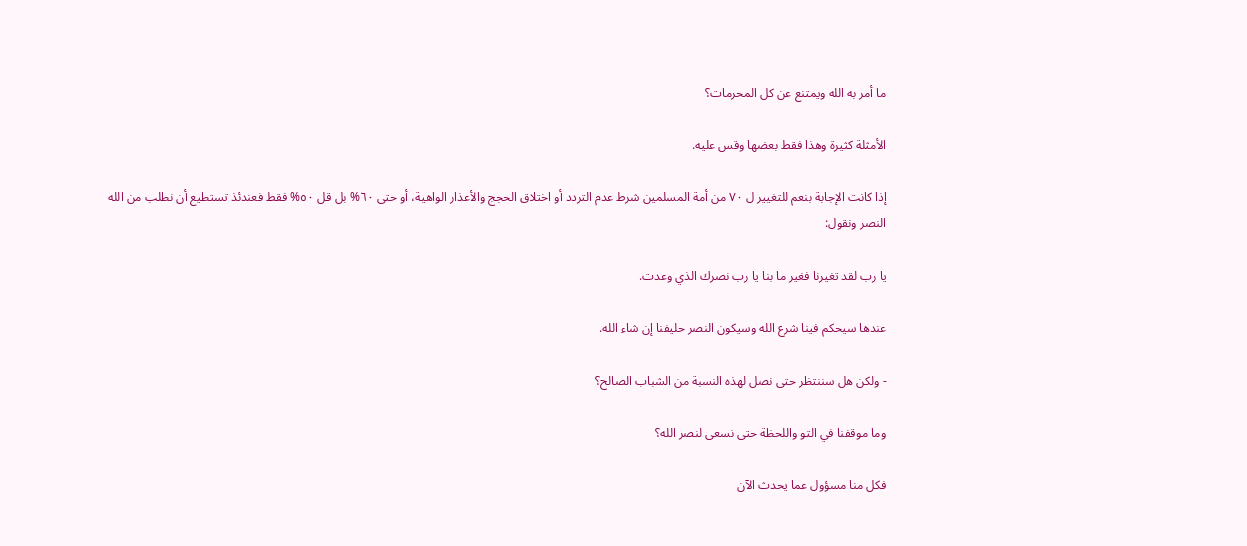ما أمر به الله ويمتنع عن كل المحرمات؟

الأمثلة كثيرة وهذا فقط بعضها وقس عليه.

إذا كانت الإجابة بنعم للتغيير ل ٧٠ من أمة المسلمين شرط عدم التردد أو اختلاق الحجج والأعذار الواهية، أو حتى ٦٠% بل قل ٥٠% فقط فعندئذ تستطيع أن نطلب من الله النصر ونقول:

يا رب لقد تغيرنا فغير ما بنا يا رب نصرك الذي وعدت.

عندها سيحكم فينا شرع الله وسيكون النصر حليفنا إن شاء الله.

- ولكن هل سننتظر حتى نصل لهذه النسبة من الشباب الصالح؟

وما موقفنا في التو واللحظة حتى نسعى لنصر الله؟

فكل منا مسؤول عما يحدث الآن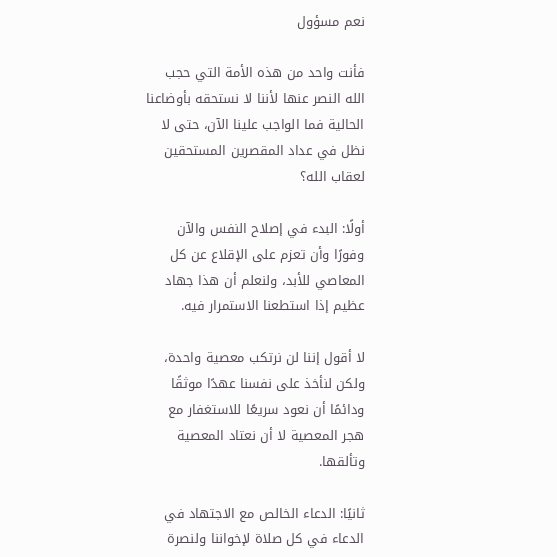نعم مسؤول

فأنت واحد من هذه الأمة التي حجب الله النصر عنها لأننا لا نستحقه بأوضاعنا الحالية فما الواجب علينا الآن، حتى لا نظل في عداد المقصرين المستحقين لعقاب الله؟

أولًا: البدء في إصلاح النفس والآن وفورًا وأن تعزم على الإقلاع عن كل المعاصي للأبد، ولنعلم أن هذا جهاد عظيم إذا استطعنا الاستمرار فيه.

لا أقول إننا لن نرتكب معصية واحدة، ولكن لنأخذ على نفسنا عهدًا موثقًا ودائمًا أن نعود سريعًا للاستغفار مع هجر المعصية لا أن نعتاد المعصية وتألقها.

ثانيًا: الدعاء الخالص مع الاجتهاد في الدعاء في كل صلاة لإخواننا ولنصرة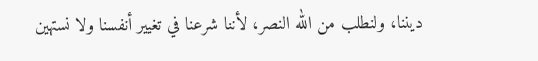ديننا، ولنطلب من الله النصر، لأننا شرعنا في تغيير أنفسنا ولا نستهين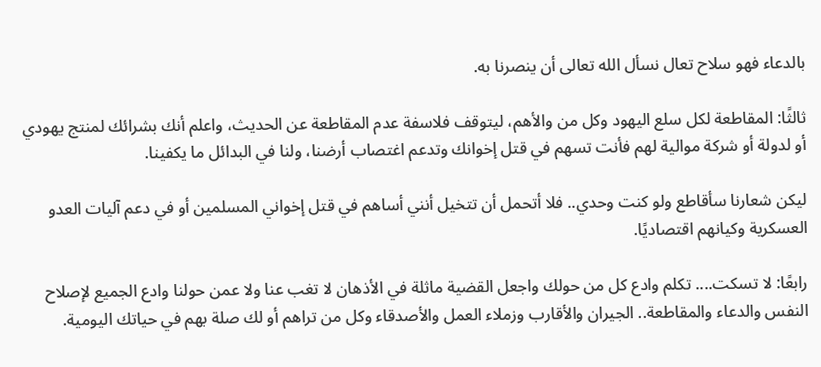بالدعاء فهو سلاح تعال نسأل الله تعالى أن ينصرنا به.

ثالثًا: المقاطعة لكل سلع اليهود وكل من والأهم، ليتوقف فلاسفة عدم المقاطعة عن الحديث، واعلم أنك بشرائك لمنتج يهودي أو لدولة أو شركة موالية لهم فأنت تسهم في قتل إخوانك وتدعم اغتصاب أرضنا، ولنا في البدائل ما يكفينا.

ليكن شعارنا سأقاطع ولو كنت وحدي.. فلا أتحمل أن تتخيل أنني أساهم في قتل إخواني المسلمين أو في دعم آليات العدو العسكرية وكيانهم اقتصاديًا.

رابعًا: لا تسكت.... تكلم وادع كل من حولك واجعل القضية ماثلة في الأذهان لا تغب عنا ولا عمن حولنا وادع الجميع لإصلاح النفس والدعاء والمقاطعة.. الجيران والأقارب وزملاء العمل والأصدقاء وكل من تراهم أو لك صلة بهم في حياتك اليومية.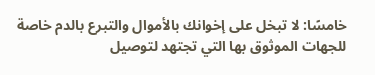خامسًا: لا تبخل على إخوانك بالأموال والتبرع بالدم خاصة للجهات الموثوق بها التي تجتهد لتوصيل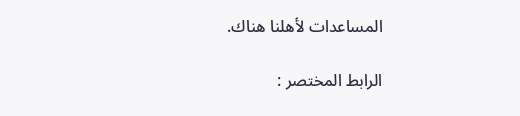المساعدات لأهلنا هناك.

الرابط المختصر :